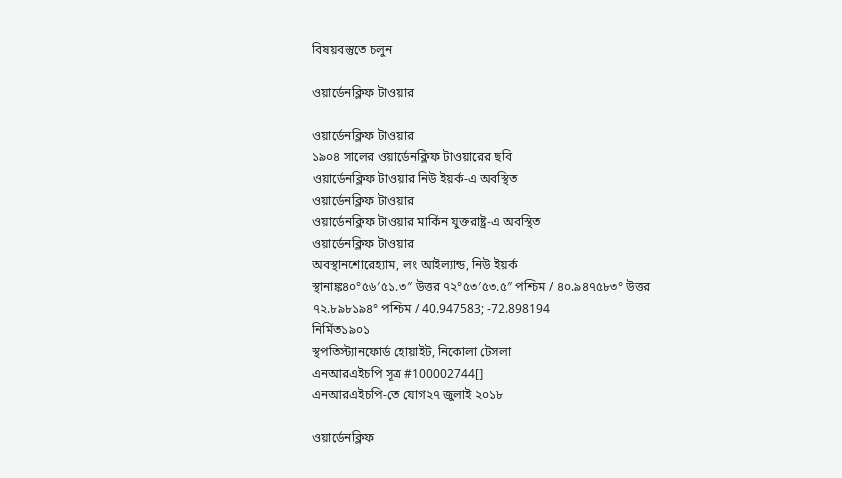বিষয়বস্তুতে চলুন

ওয়ার্ডেনক্লিফ টাওয়ার

ওয়ার্ডেনক্লিফ টাওয়ার
১৯০৪ সালের ওয়ার্ডেনক্লিফ টাওয়ারের ছবি
ওয়ার্ডেনক্লিফ টাওয়ার নিউ ইয়র্ক-এ অবস্থিত
ওয়ার্ডেনক্লিফ টাওয়ার
ওয়ার্ডেনক্লিফ টাওয়ার মার্কিন যুক্তরাষ্ট্র-এ অবস্থিত
ওয়ার্ডেনক্লিফ টাওয়ার
অবস্থানশোরেহ্যাম, লং আইল্যান্ড, নিউ ইয়র্ক
স্থানাঙ্ক৪০°৫৬′৫১.৩″ উত্তর ৭২°৫৩′৫৩.৫″ পশ্চিম / ৪০.৯৪৭৫৮৩° উত্তর ৭২.৮৯৮১৯৪° পশ্চিম / 40.947583; -72.898194
নির্মিত১৯০১
স্থপতিস্ট্যানফোর্ড হোয়াইট, নিকোলা টেসলা
এনআরএইচপি সূত্র #100002744[]
এনআরএইচপি-তে যোগ২৭ জুলাই ২০১৮

ওয়ার্ডেনক্লিফ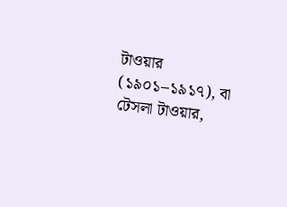টাওয়ার (১৯০১–১৯১৭), বা টেসলা টাওয়ার,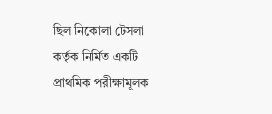ছিল নিকোলা টেসলা কর্তৃক নির্মিত একটি প্রাথমিক পরীক্ষামূলক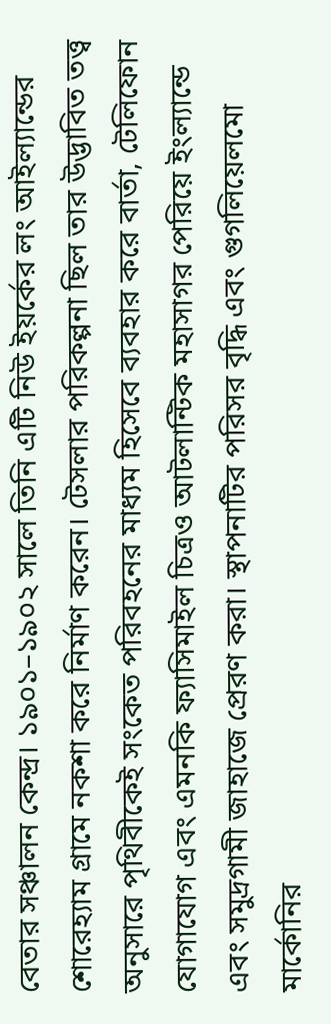বেতার সঞ্চালন কেন্দ্র। ১৯০১–১৯০২ সালে তিনি এটি নিউ ইয়র্কের লং আইল্যান্ডের শোরেহ্যাম গ্রামে নকশা করে নির্মাণ করেন। টেসলার পরিকল্পনা ছিল তার উদ্ভাবিত তত্ত্ব অনুসারে পৃথিবীকেই সংকেত পরিবহনের মাধ্যম হিসেবে ব্যবহার করে বার্তা, টেলিফোন যোগাযোগ এবং এমনকি ফ্যাসিমাইল চিত্রও আটলান্টিক মহাসাগর পেরিয়ে ইংল্যান্ডে এবং সমুদ্রগামী জাহাজে প্রেরণ করা। স্থাপনাটির পরিসর বৃদ্ধি এবং গুগলিয়েলমো মার্কোনির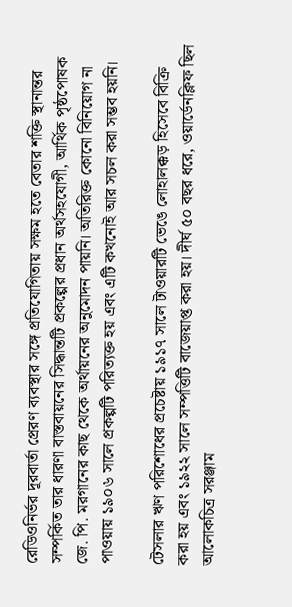রেডিওনির্ভর দূরবার্তা প্রেরণ ব্যবস্থার সঙ্গে প্রতিযোগিতায় সক্ষম হতে বেতার শক্তি স্থানান্তর সম্পর্কিত তার ধারণা বাস্তবায়নের সিদ্ধান্তটি প্রকল্পের প্রধান অর্থসহযোগী, আর্থিক পৃষ্ঠপোষক জে. পি. মরগানের কাছ থেকে অর্থায়নের অনুমোদন পায়নি। অতিরিক্ত কোনো বিনিয়োগ না পাওয়ায় ১৯০৬ সালে প্রকল্পটি পরিত্যক্ত হয় এবং এটি কখনোই আর সচল করা সম্ভব হয়নি।

টেসলার ঋণ পরিশোধের প্রচেষ্টায় ১৯১৭ সালে টাওয়ারটি ভেঙে লোহালক্কড় হিসেবে বিক্রি করা হয় এবং ১৯২২ সালে সম্পত্তিটি বাজেয়াপ্ত করা হয়। দীর্ঘ ৫০ বছর ধরে, ওয়ার্ডেনক্লিফ ছিল আলোকচিত্র সরঞ্জাম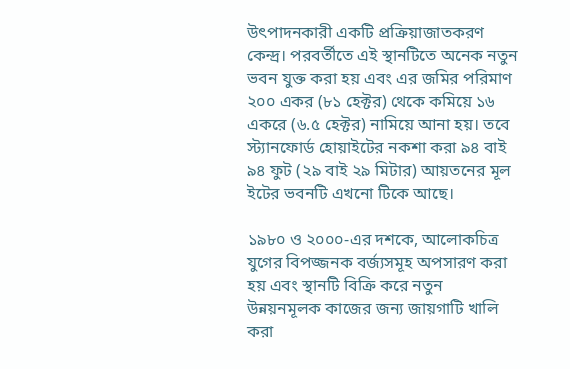উৎপাদনকারী একটি প্রক্রিয়াজাতকরণ কেন্দ্র। পরবর্তীতে এই স্থানটিতে অনেক নতুন ভবন যুক্ত করা হয় এবং এর জমির পরিমাণ ২০০ একর (৮১ হেক্টর) থেকে কমিয়ে ১৬ একরে (৬.৫ হেক্টর) নামিয়ে আনা হয়। তবে স্ট্যানফোর্ড হোয়াইটের নকশা করা ৯৪ বাই ৯৪ ফুট (২৯ বাই ২৯ মিটার) আয়তনের মূল ইটের ভবনটি এখনো টিকে আছে।

১৯৮০ ও ২০০০-এর দশকে, আলোকচিত্র যুগের বিপজ্জনক বর্জ্যসমূহ অপসারণ করা হয় এবং স্থানটি বিক্রি করে নতুন উন্নয়নমূলক কাজের জন্য জায়গাটি খালি করা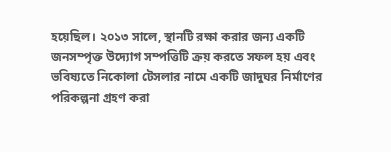হয়েছিল। ২০১৩ সালে, স্থানটি রক্ষা করার জন্য একটি জনসম্পৃক্ত উদ্যোগ সম্পত্তিটি ক্রয় করতে সফল হয় এবং ভবিষ্যতে নিকোলা টেসলার নামে একটি জাদুঘর নির্মাণের পরিকল্পনা গ্রহণ করা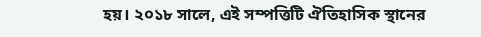হয়। ২০১৮ সালে, এই সম্পত্তিটি ঐতিহাসিক স্থানের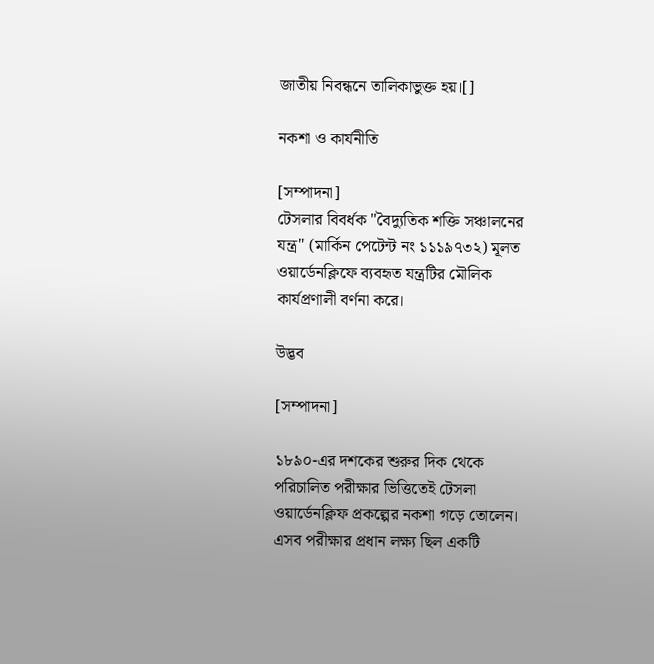জাতীয় নিবন্ধনে তালিকাভুক্ত হয়।[]

নকশা ও কার্যনীতি

[সম্পাদনা]
টেসলার বিবর্ধক "বৈদ্যুতিক শক্তি সঞ্চালনের যন্ত্র" (মার্কিন পেটেন্ট নং ১১১৯৭৩২) মূলত ওয়ার্ডেনক্লিফে ব্যবহৃত যন্ত্রটির মৌলিক কার্যপ্রণালী বর্ণনা করে।

উদ্ভব

[সম্পাদনা]

১৮৯০-এর দশকের শুরুর দিক থেকে পরিচালিত পরীক্ষার ভিত্তিতেই টেসলা ওয়ার্ডেনক্লিফ প্রকল্পের নকশা গড়ে তোলেন। এসব পরীক্ষার প্রধান লক্ষ্য ছিল একটি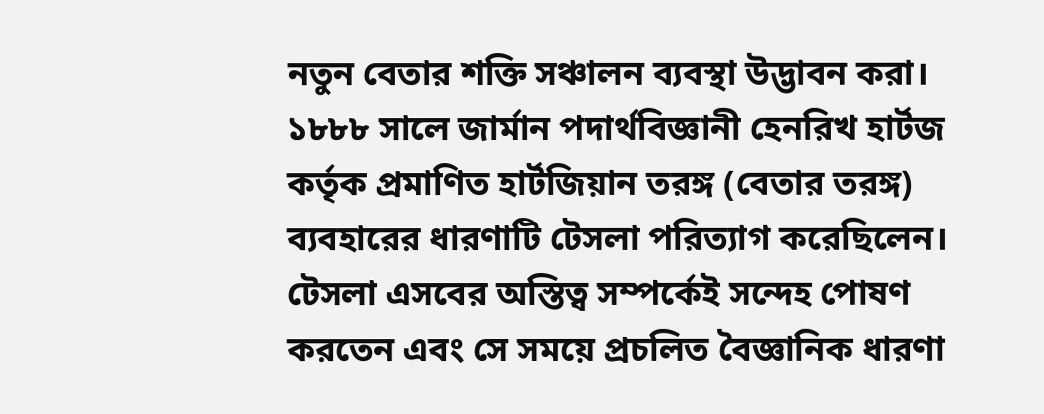নতুন বেতার শক্তি সঞ্চালন ব্যবস্থা উদ্ভাবন করা। ১৮৮৮ সালে জার্মান পদার্থবিজ্ঞানী হেনরিখ হার্টজ কর্তৃক প্রমাণিত হার্টজিয়ান তরঙ্গ (বেতার তরঙ্গ) ব্যবহারের ধারণাটি টেসলা পরিত্যাগ করেছিলেন। টেসলা এসবের অস্তিত্ব সম্পর্কেই সন্দেহ পোষণ করতেন এবং সে সময়ে প্রচলিত বৈজ্ঞানিক ধারণা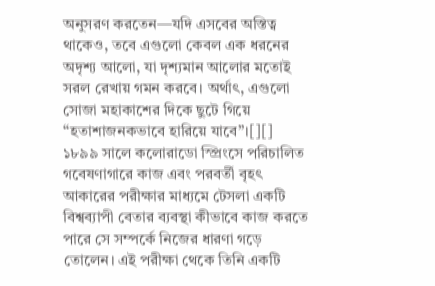অনুসরণ করতেন—যদি এসবের অস্তিত্ব থাকেও, তবে এগুলো কেবল এক ধরনের অদৃশ্য আলো, যা দৃশ্যমান আলোর মতোই সরল রেখায় গমন করবে। অর্থাৎ, এগুলো সোজা মহাকাশের দিকে ছুটে গিয়ে “হতাশাজনকভাবে হারিয়ে যাবে”।[][] ১৮৯৯ সালে কলোরাডো স্প্রিংসে পরিচালিত গবেষণাগারে কাজ এবং পরবর্তী বৃহৎ আকারের পরীক্ষার মাধ্যমে টেসলা একটি বিশ্বব্যাপী বেতার ব্যবস্থা কীভাবে কাজ করতে পারে সে সম্পর্কে নিজের ধারণা গড়ে তোলেন। এই পরীক্ষা থেকে তিনি একটি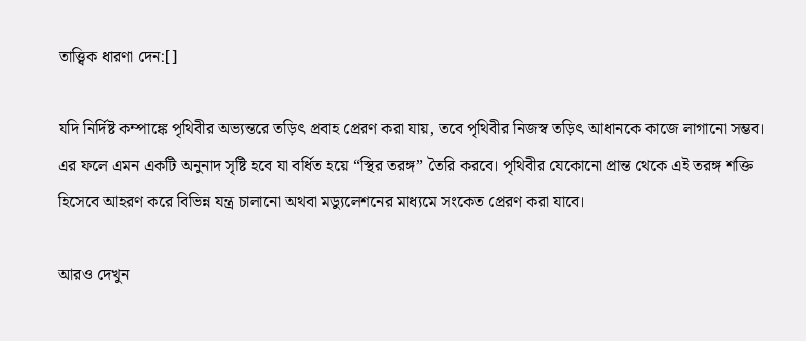তাত্ত্বিক ধারণা দেন:[]

যদি নির্দিষ্ট কম্পাঙ্কে পৃথিবীর অভ্যন্তরে তড়িৎ প্রবাহ প্রেরণ করা যায়, তবে পৃথিবীর নিজস্ব তড়িৎ আধানকে কাজে লাগানো সম্ভব। এর ফলে এমন একটি অনুনাদ সৃষ্টি হবে যা বর্ধিত হয়ে “স্থির তরঙ্গ” তৈরি করবে। পৃথিবীর যেকোনো প্রান্ত থেকে এই তরঙ্গ শক্তি হিসেবে আহরণ করে বিভিন্ন যন্ত্র চালানো অথবা মড্যুলেশনের মাধ্যমে সংকেত প্রেরণ করা যাবে।

আরও দেখুন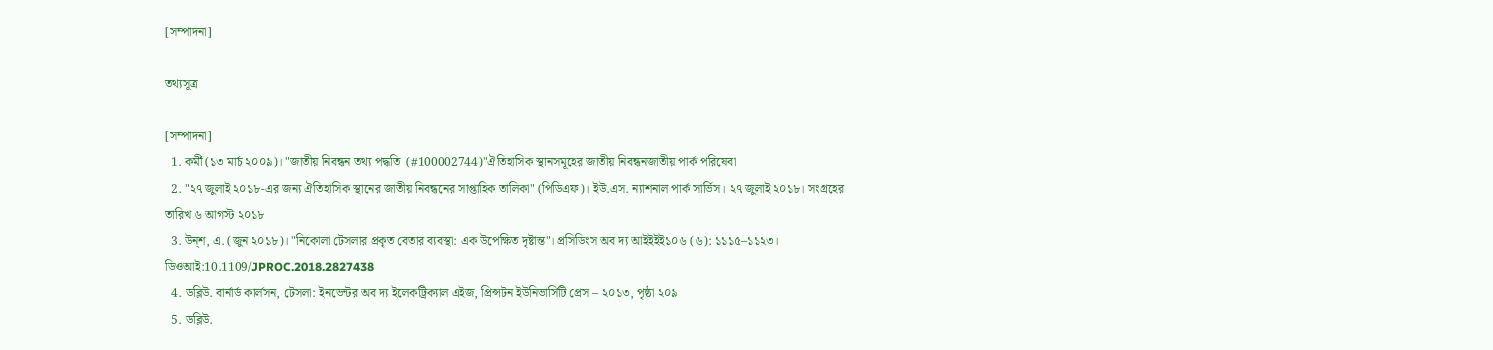[সম্পাদনা]

তথ্যসূত্র

[সম্পাদনা]
  1. কর্মী (১৩ মার্চ ২০০৯)। "জাতীয় নিবন্ধন তথ্য পদ্ধতি  (#100002744)"ঐতিহাসিক স্থানসমূহের জাতীয় নিবন্ধনজাতীয় পার্ক পরিষেবা
  2. "২৭ জুলাই ২০১৮-এর জন্য ঐতিহাসিক স্থানের জাতীয় নিবন্ধনের সাপ্তাহিক তালিকা" (পিডিএফ)। ইউ.এস. ন্যাশনাল পার্ক সার্ভিস। ২৭ জুলাই ২০১৮। সংগ্রহের তারিখ ৬ আগস্ট ২০১৮
  3. উন্‌শ, এ. (জুন ২০১৮)। "নিকোলা টেসলার প্রকৃত বেতার ব্যবস্থা: এক উপেক্ষিত দৃষ্টান্ত"। প্রসিডিংস অব দ্য আইইইই১০৬ (৬): ১১১৫–১১২৩। ডিওআই:10.1109/JPROC.2018.2827438
  4. ডব্লিউ. বার্নার্ড কার্লসন, টেসলা: ইনভেন্টর অব দ্য ইলেকট্রিক্যাল এইজ, প্রিন্সটন ইউনিভার্সিটি প্রেস – ২০১৩, পৃষ্ঠা ২০৯
  5. ডব্লিউ.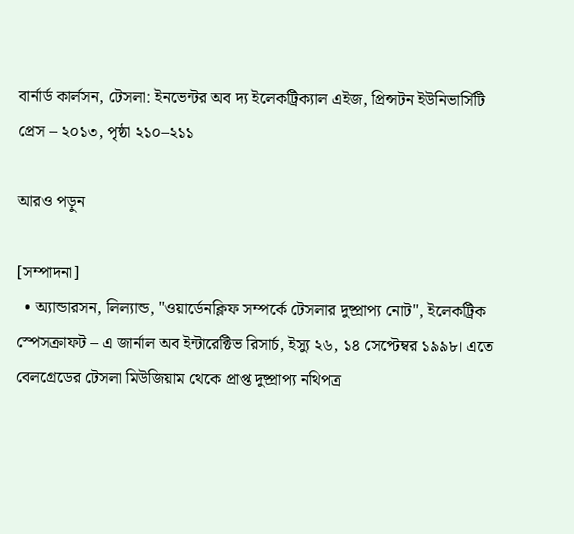বার্নার্ড কার্লসন, টেসলা: ইনভেন্টর অব দ্য ইলেকট্রিক্যাল এইজ, প্রিন্সটন ইউনিভার্সিটি প্রেস – ২০১৩, পৃষ্ঠা ২১০–২১১

আরও পড়ুন

[সম্পাদনা]
  • অ্যান্ডারসন, লিল্যান্ড, "ওয়ার্ডেনক্লিফ সম্পর্কে টেসলার দুষ্প্রাপ্য নোট", ইলেকট্রিক স্পেসক্রাফট – এ জার্নাল অব ইন্টারেক্টিভ রিসার্চ, ইস্যু ২৬, ১৪ সেপ্টেম্বর ১৯৯৮। এতে বেলগ্রেডের টেসলা মিউজিয়াম থেকে প্রাপ্ত দুষ্প্রাপ্য নথিপত্র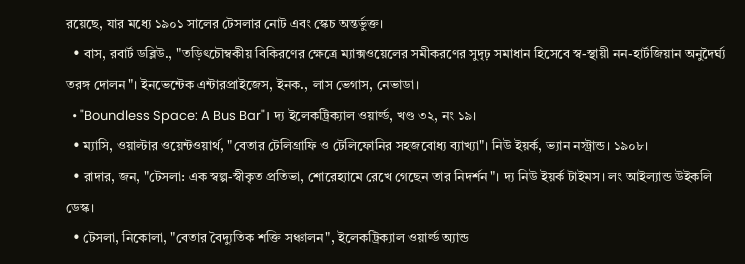রয়েছে, যার মধ্যে ১৯০১ সালের টেসলার নোট এবং স্কেচ অন্তর্ভুক্ত।
  • বাস, রবার্ট ডব্লিউ., "তড়িৎচৌম্বকীয় বিকিরণের ক্ষেত্রে ম্যাক্সওয়েলের সমীকরণের সুদৃঢ় সমাধান হিসেবে স্ব-স্থায়ী নন-হার্টজিয়ান অনুদৈর্ঘ্য তরঙ্গ দোলন"। ইনভেন্টেক এন্টারপ্রাইজেস, ইনক., লাস ভেগাস, নেভাডা।
  • "Boundless Space: A Bus Bar"। দ্য ইলেকট্রিক্যাল ওয়ার্ল্ড, খণ্ড ৩২, নং ১৯।
  • ম্যাসি, ওয়াল্টার ওয়েন্টওয়ার্থ, "বেতার টেলিগ্রাফি ও টেলিফোনির সহজবোধ্য ব্যাখ্যা"। নিউ ইয়র্ক, ভ্যান নস্ট্রান্ড। ১৯০৮।
  • রাদার, জন, "টেসলা: এক স্বল্প-স্বীকৃত প্রতিভা, শোরেহ্যামে রেখে গেছেন তার নিদর্শন"। দ্য নিউ ইয়র্ক টাইমস। লং আইল্যান্ড উইকলি ডেস্ক।
  • টেসলা, নিকোলা, "বেতার বৈদ্যুতিক শক্তি সঞ্চালন", ইলেকট্রিক্যাল ওয়ার্ল্ড অ্যান্ড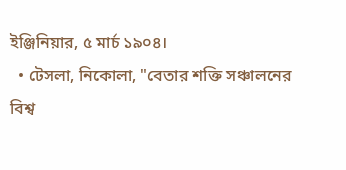ইঞ্জিনিয়ার, ৫ মার্চ ১৯০৪।
  • টেসলা, নিকোলা, "বেতার শক্তি সঞ্চালনের বিশ্ব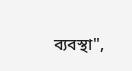ব্যবস্থা",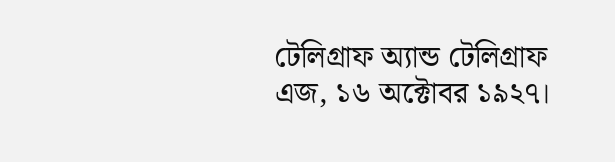টেলিগ্রাফ অ্যান্ড টেলিগ্রাফ এজ, ১৬ অক্টোবর ১৯২৭।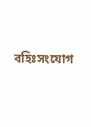বহিঃসংযোগ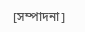[সম্পাদনা]